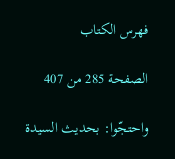فهرس الكتاب

الصفحة 285 من 407

واحتجّوا: بحديث السيدة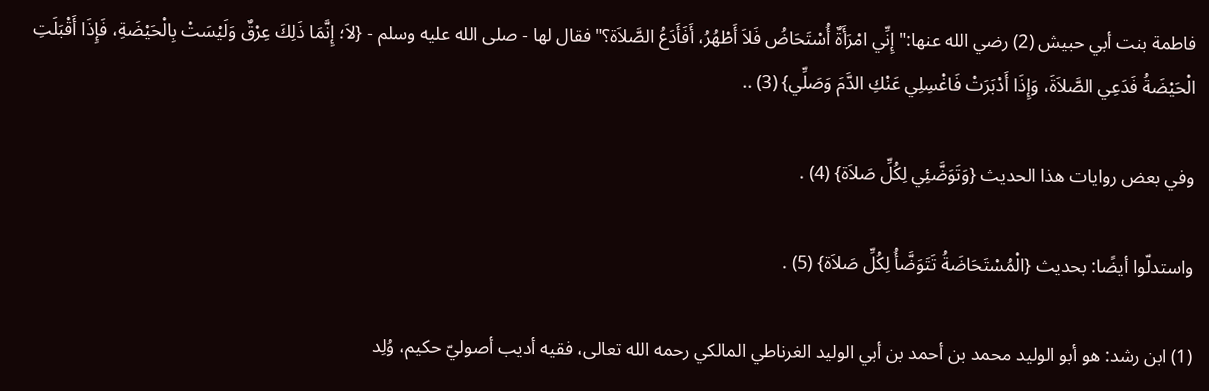فاطمة بنت أبي حبيش (2) رضي الله عنها:"إِنِّي امْرَأَةٌ أُسْتَحَاضُ فَلاَ أَطْهُرُ، أَفَأَدَعُ الصَّلاَة؟"فقال لها - صلى الله عليه وسلم - {لاَ؛ إِنَّمَا ذَلِكَ عِرْقٌ وَلَيْسَتْ بِالْحَيْضَةِ، فَإِذَا أَقْبَلَتِ الْحَيْضَةُ فَدَعِي الصَّلاَةَ، وَإِذَا أَدْبَرَتْ فَاغْسِلِي عَنْكِ الدَّمَ وَصَلِّي} (3) ..

وفي بعض روايات هذا الحديث {وَتَوَضَّئِي لِكُلِّ صَلاَة} (4) .

واستدلّوا أيضًا: بحديث {الْمُسْتَحَاضَةُ تَتَوَضَّأُ لِكُلِّ صَلاَة} (5) .

(1) ابن رشد: هو أبو الوليد محمد بن أحمد بن أبي الوليد الغرناطي المالكي رحمه الله تعالى، فقيه أديب أصوليّ حكيم، وُلِد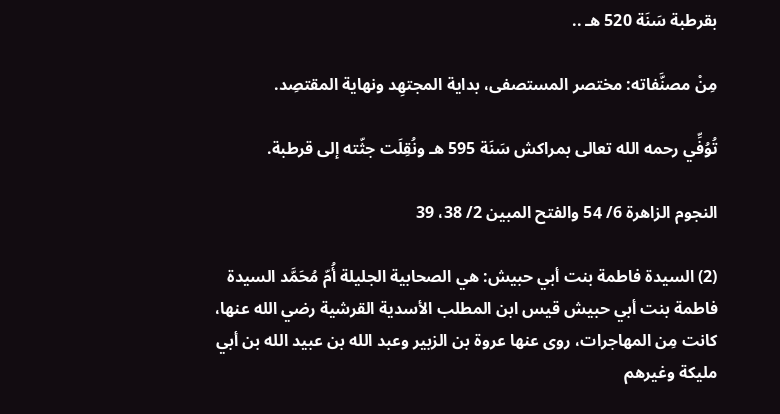بقرطبة سَنَة 520 هـ ..

مِنْ مصنَّفاته: مختصر المستصفى، بداية المجتهِد ونهاية المقتصِد.

تُوُفِّي رحمه الله تعالى بمراكش سَنَة 595 هـ ونُقِلَت جثّته إلى قرطبة.

النجوم الزاهرة 6/ 54 والفتح المبين 2/ 38، 39

(2) السيدة فاطمة بنت أبي حبيش: هي الصحابية الجليلة أُمّ مُحَمَّد السيدة فاطمة بنت أبي حبيش قيس ابن المطلب الأسدية القرشية رضي الله عنها، كانت مِن المهاجرات، روى عنها عروة بن الزبير وعبد الله بن عبيد الله بن أبي مليكة وغيرهم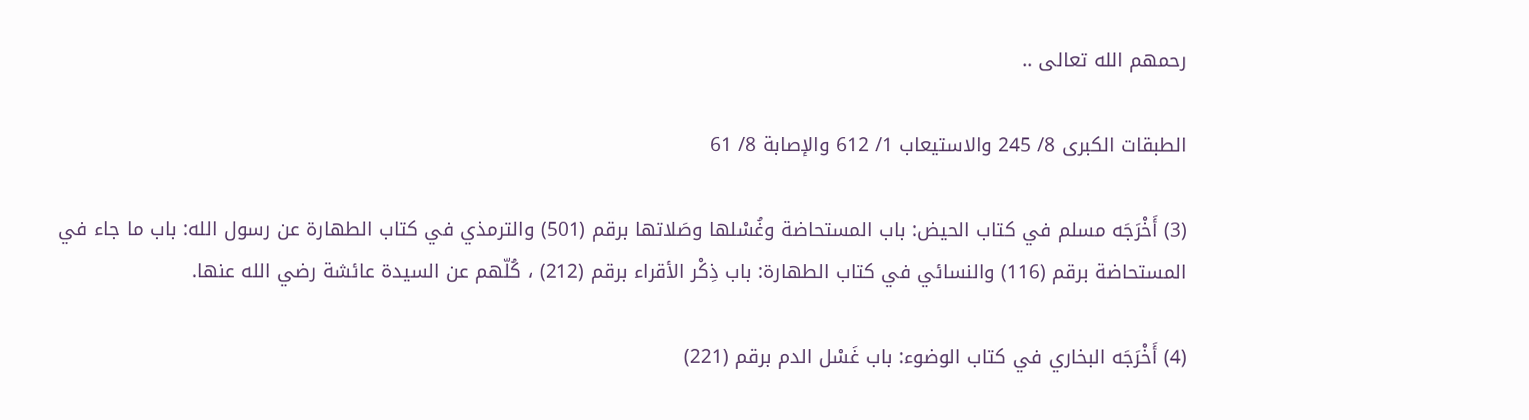رحمهم الله تعالى ..

الطبقات الكبرى 8/ 245 والاستيعاب 1/ 612 والإصابة 8/ 61

(3) أَخْرَجَه مسلم في كتاب الحيض: باب المستحاضة وغُسْلها وصَلاتها برقم (501) والترمذي في كتاب الطهارة عن رسول الله: باب ما جاء في المستحاضة برقم (116) والنسائي في كتاب الطهارة: باب ذِكْر الأقراء برقم (212) ، كُلّهم عن السيدة عائشة رضي الله عنها.

(4) أَخْرَجَه البخاري في كتاب الوضوء: باب غَسْل الدم برقم (221)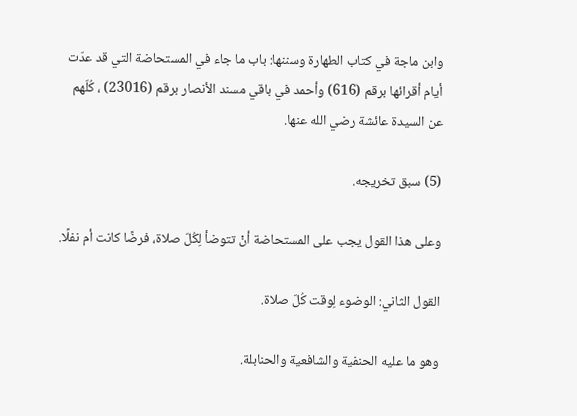وابن ماجة في كتاب الطهارة وسننها: باب ما جاء في المستحاضة التي قد عدّت أيام أقرائها برقم (616) وأحمد في باقي مسند الأنصار برقم (23016) ، كُلّهم عن السيدة عائشة رضي الله عنها.

(5) سبق تخريجه.

وعلى هذا القول يجب على المستحاضة أنْ تتوضأ لِكُلّ صلاة، فرضًا كانت أم نفلًا.

القول الثاني: الوضوء لِوقت كُلّ صلاة.

وهو ما عليه الحنفية والشافعية والحنابلة.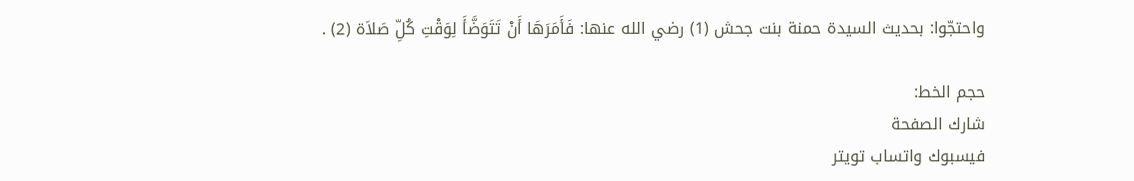واحتجّوا: بحديث السيدة حمنة بنت جحش (1) رضي الله عنها: فَأَمَرَهَا أَنْ تَتَوَضَّأَ لِوَقْتِ كُلِّ صَلاَة (2) .

حجم الخط:
شارك الصفحة
فيسبوك واتساب تويتر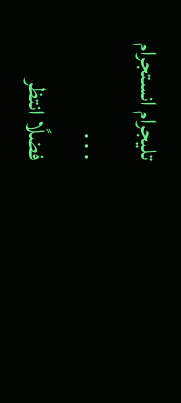تليجرام انستجرام
. . .
فضلًا انتظر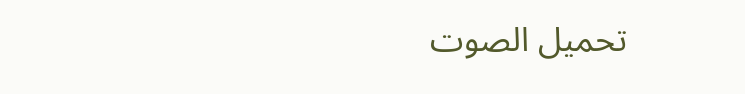تحميل الصوت